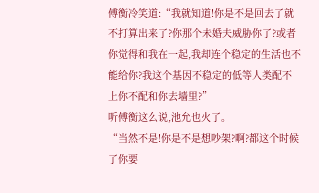傅衡冷笑道:“我就知道!你是不是回去了就不打算出来了?你那个未婚夫威胁你了?或者你觉得和我在一起,我却连个稳定的生活也不能给你?我这个基因不稳定的低等人类配不上你不配和你去墙里?”
听傅衡这么说,池允也火了。
“当然不是!你是不是想吵架?啊?都这个时候了你要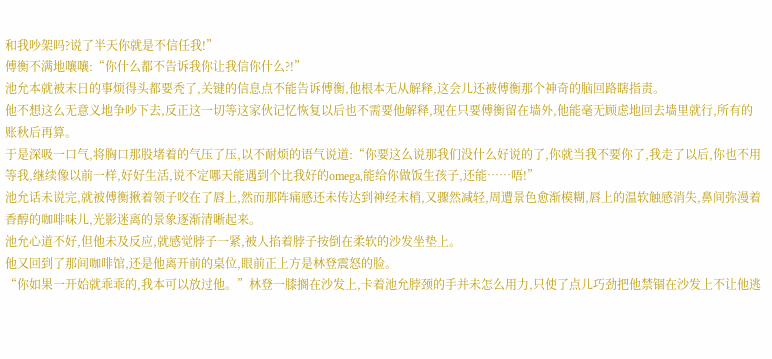和我吵架吗?说了半天你就是不信任我!”
傅衡不满地嚷嚷:“你什么都不告诉我你让我信你什么?!”
池允本就被末日的事烦得头都要秃了,关键的信息点不能告诉傅衡,他根本无从解释,这会儿还被傅衡那个神奇的脑回路瞎指责。
他不想这么无意义地争吵下去,反正这一切等这家伙记忆恢复以后也不需要他解释,现在只要傅衡留在墙外,他能毫无顾虑地回去墙里就行,所有的账秋后再算。
于是深吸一口气,将胸口那股堵着的气压了压,以不耐烦的语气说道:“你要这么说那我们没什么好说的了,你就当我不要你了,我走了以后,你也不用等我,继续像以前一样,好好生活,说不定哪天能遇到个比我好的omega,能给你做饭生孩子,还能……唔!”
池允话未说完,就被傅衡揪着领子咬在了唇上,然而那阵痛感还未传达到神经末梢,又骤然减轻,周遭景色愈渐模糊,唇上的温软触感消失,鼻间弥漫着香醇的咖啡味儿,光影迷离的景象逐渐清晰起来。
池允心道不好,但他未及反应,就感觉脖子一紧,被人掐着脖子按倒在柔软的沙发坐垫上。
他又回到了那间咖啡馆,还是他离开前的桌位,眼前正上方是林登震怒的脸。
“你如果一开始就乖乖的,我本可以放过他。”林登一膝搁在沙发上,卡着池允脖颈的手并未怎么用力,只使了点儿巧劲把他禁锢在沙发上不让他逃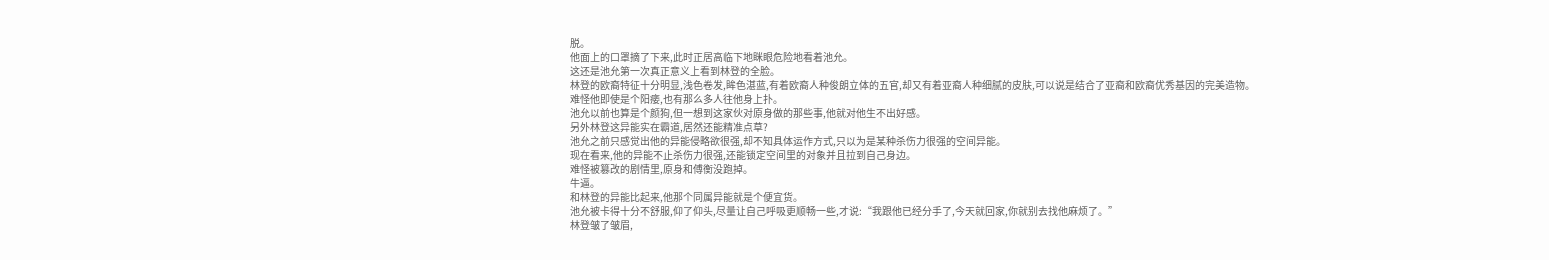脱。
他面上的口罩摘了下来,此时正居高临下地眯眼危险地看着池允。
这还是池允第一次真正意义上看到林登的全脸。
林登的欧裔特征十分明显,浅色卷发,眸色湛蓝,有着欧裔人种俊朗立体的五官,却又有着亚裔人种细腻的皮肤,可以说是结合了亚裔和欧裔优秀基因的完美造物。
难怪他即使是个阳痿,也有那么多人往他身上扑。
池允以前也算是个颜狗,但一想到这家伙对原身做的那些事,他就对他生不出好感。
另外林登这异能实在霸道,居然还能精准点草?
池允之前只感觉出他的异能侵略欲很强,却不知具体运作方式,只以为是某种杀伤力很强的空间异能。
现在看来,他的异能不止杀伤力很强,还能锁定空间里的对象并且拉到自己身边。
难怪被篡改的剧情里,原身和傅衡没跑掉。
牛逼。
和林登的异能比起来,他那个同属异能就是个便宜货。
池允被卡得十分不舒服,仰了仰头,尽量让自己呼吸更顺畅一些,才说:“我跟他已经分手了,今天就回家,你就别去找他麻烦了。”
林登皱了皱眉,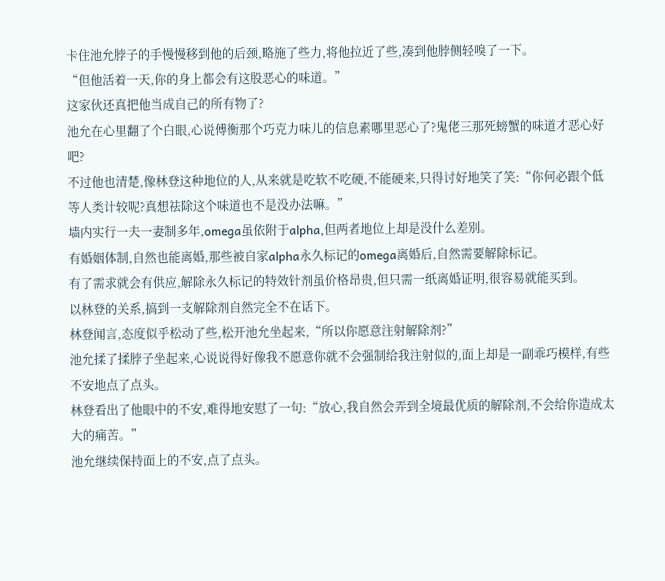卡住池允脖子的手慢慢移到他的后颈,略施了些力,将他拉近了些,凑到他脖侧轻嗅了一下。
“但他活着一天,你的身上都会有这股恶心的味道。”
这家伙还真把他当成自己的所有物了?
池允在心里翻了个白眼,心说傅衡那个巧克力味儿的信息素哪里恶心了?鬼佬三那死螃蟹的味道才恶心好吧?
不过他也清楚,像林登这种地位的人,从来就是吃软不吃硬,不能硬来,只得讨好地笑了笑:“你何必跟个低等人类计较呢?真想祛除这个味道也不是没办法嘛。”
墙内实行一夫一妻制多年,omega虽依附于alpha,但两者地位上却是没什么差别。
有婚姻体制,自然也能离婚,那些被自家alpha永久标记的omega离婚后,自然需要解除标记。
有了需求就会有供应,解除永久标记的特效针剂虽价格昂贵,但只需一纸离婚证明,很容易就能买到。
以林登的关系,搞到一支解除剂自然完全不在话下。
林登闻言,态度似乎松动了些,松开池允坐起来,“所以你愿意注射解除剂?”
池允揉了揉脖子坐起来,心说说得好像我不愿意你就不会强制给我注射似的,面上却是一副乖巧模样,有些不安地点了点头。
林登看出了他眼中的不安,难得地安慰了一句:“放心,我自然会弄到全境最优质的解除剂,不会给你造成太大的痛苦。”
池允继续保持面上的不安,点了点头。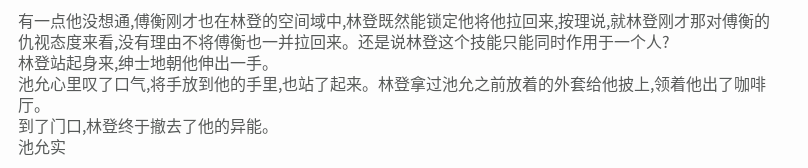有一点他没想通,傅衡刚才也在林登的空间域中,林登既然能锁定他将他拉回来,按理说,就林登刚才那对傅衡的仇视态度来看,没有理由不将傅衡也一并拉回来。还是说林登这个技能只能同时作用于一个人?
林登站起身来,绅士地朝他伸出一手。
池允心里叹了口气,将手放到他的手里,也站了起来。林登拿过池允之前放着的外套给他披上,领着他出了咖啡厅。
到了门口,林登终于撤去了他的异能。
池允实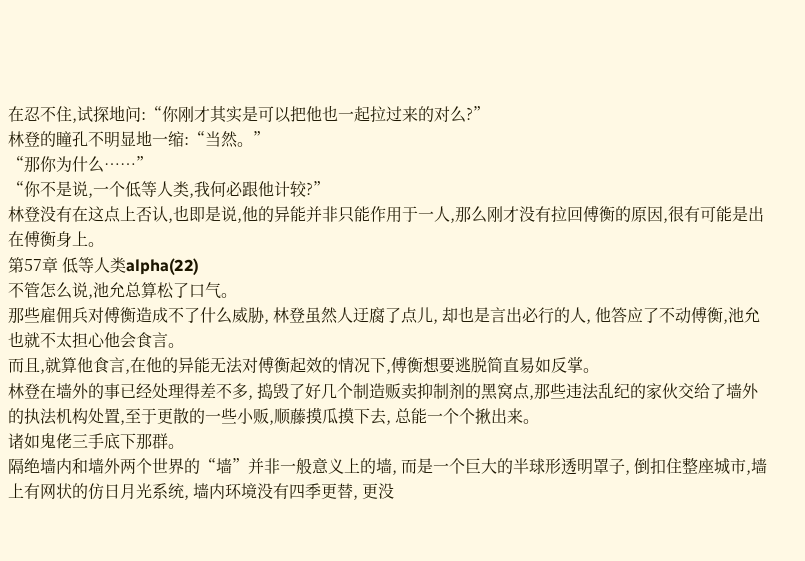在忍不住,试探地问:“你刚才其实是可以把他也一起拉过来的对么?”
林登的瞳孔不明显地一缩:“当然。”
“那你为什么……”
“你不是说,一个低等人类,我何必跟他计较?”
林登没有在这点上否认,也即是说,他的异能并非只能作用于一人,那么刚才没有拉回傅衡的原因,很有可能是出在傅衡身上。
第57章 低等人类alpha(22)
不管怎么说,池允总算松了口气。
那些雇佣兵对傅衡造成不了什么威胁, 林登虽然人迂腐了点儿, 却也是言出必行的人, 他答应了不动傅衡,池允也就不太担心他会食言。
而且,就算他食言,在他的异能无法对傅衡起效的情况下,傅衡想要逃脱简直易如反掌。
林登在墙外的事已经处理得差不多, 捣毁了好几个制造贩卖抑制剂的黑窝点,那些违法乱纪的家伙交给了墙外的执法机构处置,至于更散的一些小贩,顺藤摸瓜摸下去, 总能一个个揪出来。
诸如鬼佬三手底下那群。
隔绝墙内和墙外两个世界的“墙”并非一般意义上的墙, 而是一个巨大的半球形透明罩子, 倒扣住整座城市,墙上有网状的仿日月光系统, 墙内环境没有四季更替, 更没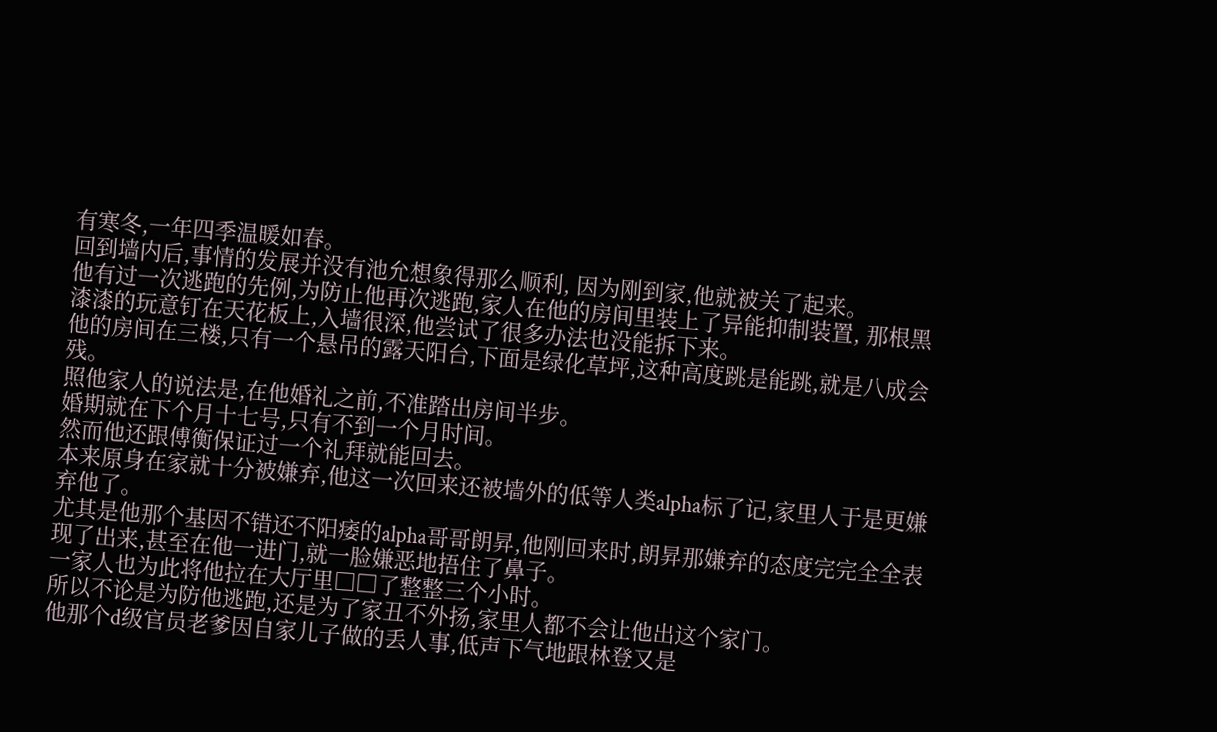有寒冬,一年四季温暖如春。
回到墙内后,事情的发展并没有池允想象得那么顺利, 因为刚到家,他就被关了起来。
他有过一次逃跑的先例,为防止他再次逃跑,家人在他的房间里装上了异能抑制装置, 那根黑漆漆的玩意钉在天花板上,入墙很深,他尝试了很多办法也没能拆下来。
他的房间在三楼,只有一个悬吊的露天阳台,下面是绿化草坪,这种高度跳是能跳,就是八成会残。
照他家人的说法是,在他婚礼之前,不准踏出房间半步。
婚期就在下个月十七号,只有不到一个月时间。
然而他还跟傅衡保证过一个礼拜就能回去。
本来原身在家就十分被嫌弃,他这一次回来还被墙外的低等人类alpha标了记,家里人于是更嫌弃他了。
尤其是他那个基因不错还不阳痿的alpha哥哥朗昇,他刚回来时,朗昇那嫌弃的态度完完全全表现了出来,甚至在他一进门,就一脸嫌恶地捂住了鼻子。
一家人也为此将他拉在大厅里□□了整整三个小时。
所以不论是为防他逃跑,还是为了家丑不外扬,家里人都不会让他出这个家门。
他那个d级官员老爹因自家儿子做的丢人事,低声下气地跟林登又是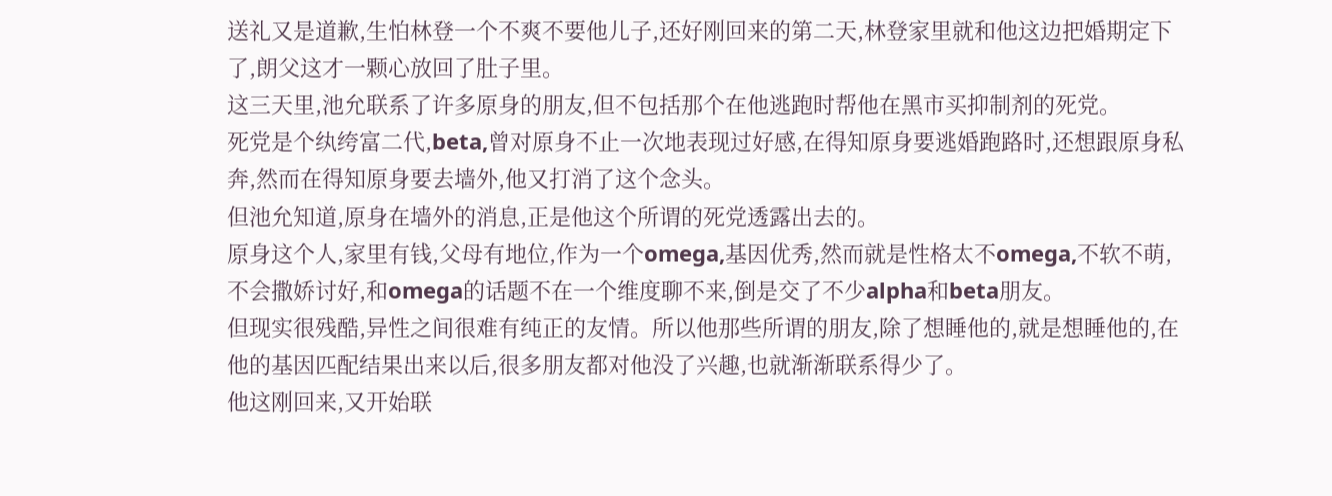送礼又是道歉,生怕林登一个不爽不要他儿子,还好刚回来的第二天,林登家里就和他这边把婚期定下了,朗父这才一颗心放回了肚子里。
这三天里,池允联系了许多原身的朋友,但不包括那个在他逃跑时帮他在黑市买抑制剂的死党。
死党是个纨绔富二代,beta,曾对原身不止一次地表现过好感,在得知原身要逃婚跑路时,还想跟原身私奔,然而在得知原身要去墙外,他又打消了这个念头。
但池允知道,原身在墙外的消息,正是他这个所谓的死党透露出去的。
原身这个人,家里有钱,父母有地位,作为一个omega,基因优秀,然而就是性格太不omega,不软不萌,不会撒娇讨好,和omega的话题不在一个维度聊不来,倒是交了不少alpha和beta朋友。
但现实很残酷,异性之间很难有纯正的友情。所以他那些所谓的朋友,除了想睡他的,就是想睡他的,在他的基因匹配结果出来以后,很多朋友都对他没了兴趣,也就渐渐联系得少了。
他这刚回来,又开始联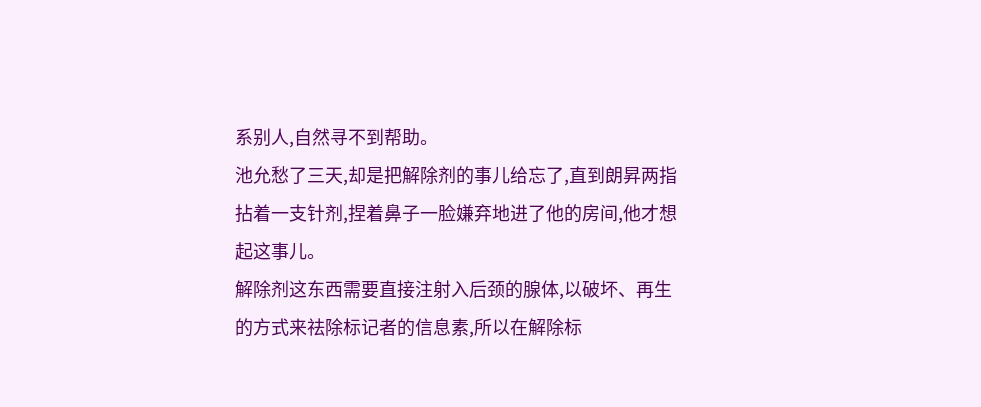系别人,自然寻不到帮助。
池允愁了三天,却是把解除剂的事儿给忘了,直到朗昇两指拈着一支针剂,捏着鼻子一脸嫌弃地进了他的房间,他才想起这事儿。
解除剂这东西需要直接注射入后颈的腺体,以破坏、再生的方式来祛除标记者的信息素,所以在解除标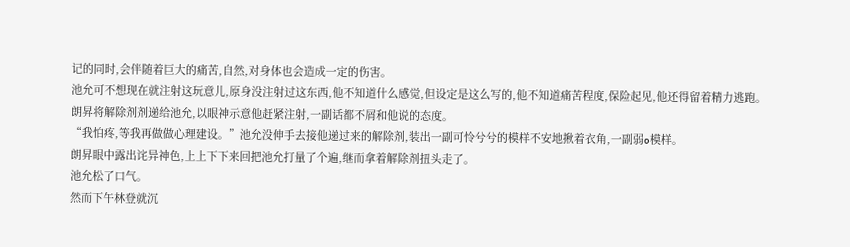记的同时,会伴随着巨大的痛苦,自然,对身体也会造成一定的伤害。
池允可不想现在就注射这玩意儿,原身没注射过这东西,他不知道什么感觉,但设定是这么写的,他不知道痛苦程度,保险起见,他还得留着精力逃跑。
朗昇将解除剂剂递给池允,以眼神示意他赶紧注射,一副话都不屑和他说的态度。
“我怕疼,等我再做做心理建设。”池允没伸手去接他递过来的解除剂,装出一副可怜兮兮的模样不安地揪着衣角,一副弱o模样。
朗昇眼中露出诧异神色,上上下下来回把池允打量了个遍,继而拿着解除剂扭头走了。
池允松了口气。
然而下午林登就沉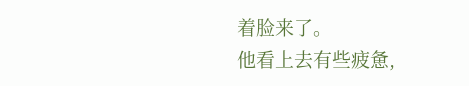着脸来了。
他看上去有些疲惫,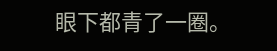眼下都青了一圈。